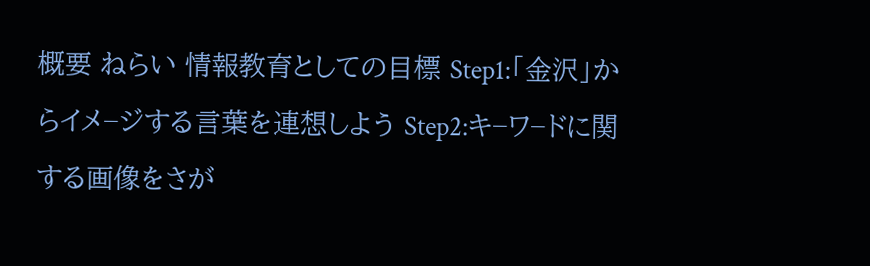概要 ねらい 情報教育としての目標 Step1:「金沢」からイメ−ジする言葉を連想しよう Step2:キ−ワ−ドに関する画像をさが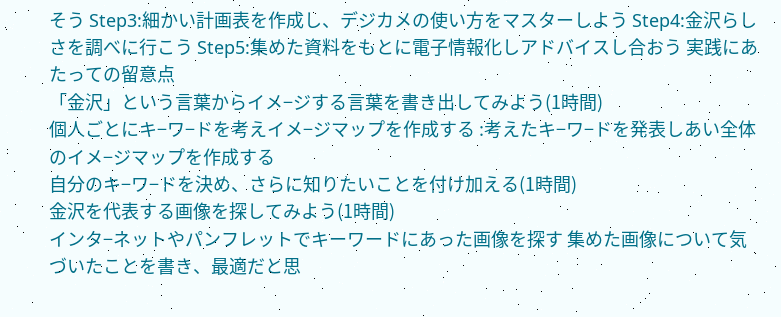そう Step3:細かい計画表を作成し、デジカメの使い方をマスターしよう Step4:金沢らしさを調べに行こう Step5:集めた資料をもとに電子情報化しアドバイスし合おう 実践にあたっての留意点
「金沢」という言葉からイメ−ジする言葉を書き出してみよう(1時間)
個人ごとにキ−ワ−ドを考えイメ−ジマップを作成する :考えたキ−ワ−ドを発表しあい全体のイメ−ジマップを作成する
自分のキ−ワ−ドを決め、さらに知りたいことを付け加える(1時間)
金沢を代表する画像を探してみよう(1時間)
インタ−ネットやパンフレットでキーワードにあった画像を探す 集めた画像について気づいたことを書き、最適だと思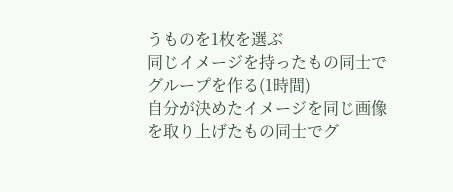うものを1枚を選ぶ
同じイメージを持ったもの同士でグループを作る(1時間)
自分が決めたイメージを同じ画像を取り上げたもの同士でグ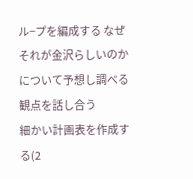ル−プを編成する なぜそれが金沢らしいのかについて予想し調べる観点を話し合う
細かい計画表を作成する(2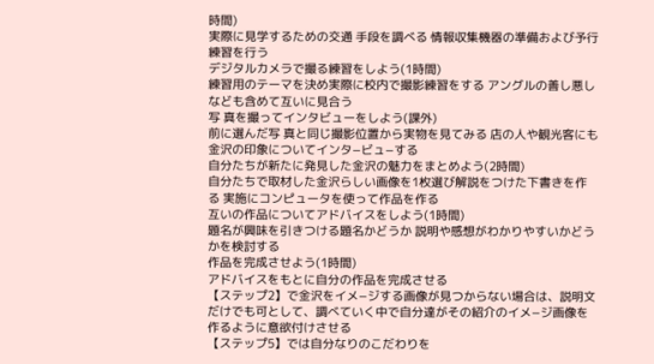時間)
実際に見学するための交通 手段を調べる 情報収集機器の準備および予行練習を行う
デジタルカメラで撮る練習をしよう(1時間)
練習用のテーマを決め実際に校内で撮影練習をする アングルの善し悪しなども含めて互いに見合う
写 真を撮ってインタビューをしよう(課外)
前に選んだ写 真と同じ撮影位置から実物を見てみる 店の人や観光客にも金沢の印象についてインタ−ビュ−する
自分たちが新たに発見した金沢の魅力をまとめよう(2時間)
自分たちで取材した金沢らしい画像を1枚選び解説をつけた下書きを作る 実施にコンピュータを使って作品を作る
互いの作品についてアドバイスをしよう(1時間)
題名が興味を引きつける題名かどうか 説明や感想がわかりやすいかどうかを検討する
作品を完成させよう(1時間)
アドバイスをもとに自分の作品を完成させる
【ステップ2】で金沢をイメ−ジする画像が見つからない場合は、説明文だけでも可として、調べていく中で自分達がその紹介のイメ−ジ画像を作るように意欲付けさせる
【ステップ5】では自分なりのこだわりを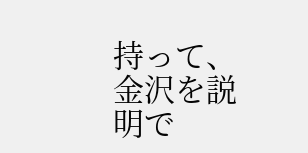持って、金沢を説明で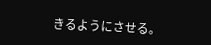きるようにさせる。